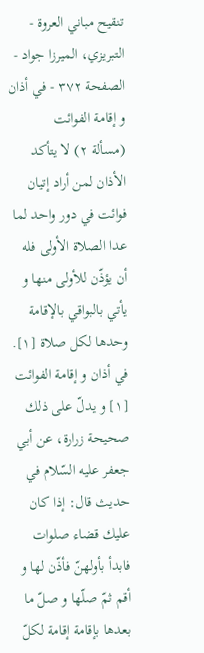تنقيح مباني العروة - التبريزي، الميرزا جواد - الصفحة ٣٧٢ - في أذان و إقامة الفوائت
(مسألة ٢) لا يتأكد الأذان لمن أراد إتيان فوائت في دور واحد لما عدا الصلاة الأولى فله أن يؤذّن للأولى منها و يأتي بالبواقي بالإقامة وحدها لكل صلاة [١].
في أذان و إقامة الفوائت
[١] و يدلّ على ذلك صحيحة زرارة، عن أبي جعفر عليه السّلام في حديث قال: إذا كان عليك قضاء صلوات فابدأ بأولهنّ فأذّن لها و أقم ثمّ صلّها و صلّ ما بعدها بإقامة إقامة لكلّ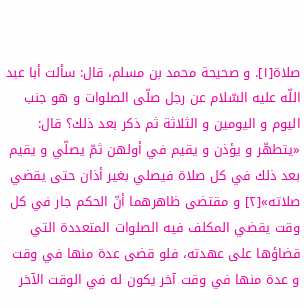صلاة[١]. و صحيحة محمد بن مسلم، قال: سألت أبا عبد اللّه عليه السّلام عن رجل صلّى الصلوات و هو جنب اليوم و اليومين و الثلاثة ثم ذكر بعد ذلك؟ قال: «يتطهّر و يؤذن و يقيم في أولهن ثمّ يصلّي و يقيم بعد ذلك في كل صلاة فيصلي بغير أذان حتى يقضي صلاته»[٢] و مقتضى ظاهرهما أنّ الحكم جار في كل وقت يقضي المكلف فيه الصلوات المتعددة التي قضاؤها على عهدته، فلو قضى عدة منها في وقت و عدة منها في وقت آخر يكون له في الوقت الآخر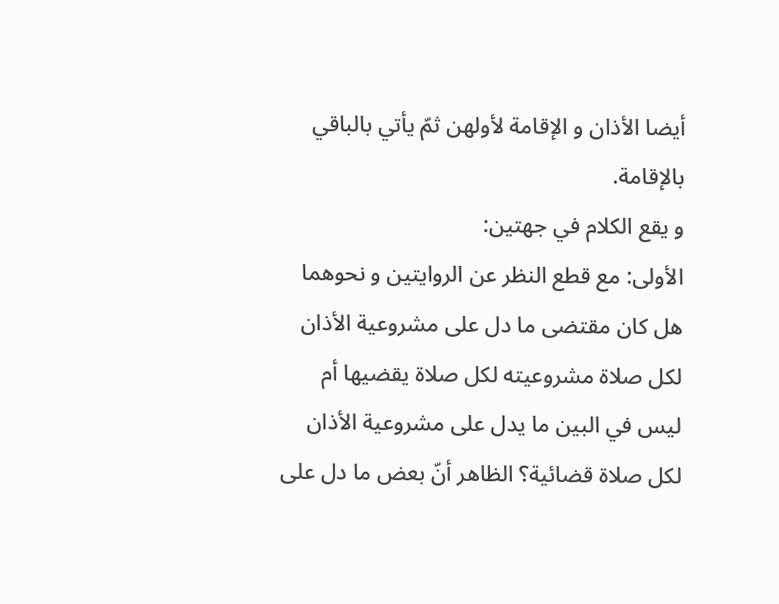أيضا الأذان و الإقامة لأولهن ثمّ يأتي بالباقي بالإقامة.
و يقع الكلام في جهتين:
الأولى: مع قطع النظر عن الروايتين و نحوهما هل كان مقتضى ما دل على مشروعية الأذان لكل صلاة مشروعيته لكل صلاة يقضيها أم ليس في البين ما يدل على مشروعية الأذان لكل صلاة قضائية؟ الظاهر أنّ بعض ما دل على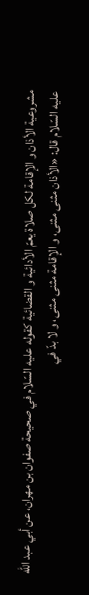مشروعية الأذان و الإقامة لكل صلاة يعمّ الأدائية و القضائية كقوله عليه السّلام في صحيحة صفوان بن مهران، عن أبي عبد اللّه عليه السّلام قال: «الأذان مثنى مثنى، و الإقامة مثنى مثنى، و لا بدّ في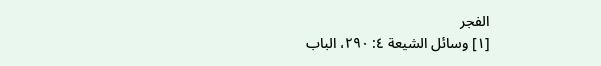الفجر
[١] وسائل الشيعة ٤: ٢٩٠، الباب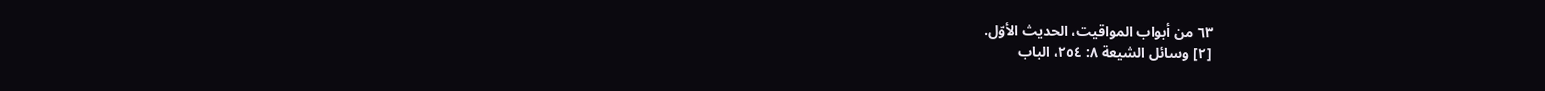٦٣ من أبواب المواقيت، الحديث الأوّل.
[٢] وسائل الشيعة ٨: ٢٥٤، الباب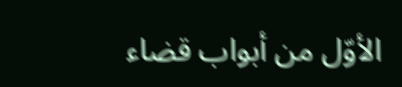الأوّل من أبواب قضاء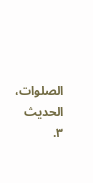الصلوات، الحديث ٣.